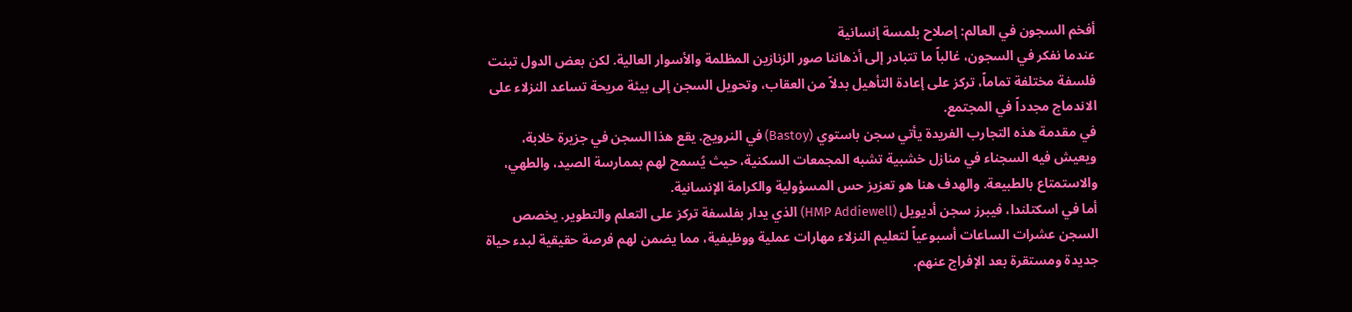أفخم السجون في العالم: إصلاح بلمسة إنسانية
عندما نفكر في السجون، غالباً ما تتبادر إلى أذهاننا صور الزنازين المظلمة والأسوار العالية. لكن بعض الدول تبنت فلسفة مختلفة تماماً، تركز على إعادة التأهيل بدلاً من العقاب، وتحويل السجن إلى بيئة مريحة تساعد النزلاء على الاندماج مجدداً في المجتمع.
في مقدمة هذه التجارب الفريدة يأتي سجن باستوي (Bastoy) في النرويج. يقع هذا السجن في جزيرة خلابة، ويعيش فيه السجناء في منازل خشبية تشبه المجمعات السكنية، حيث يُسمح لهم بممارسة الصيد، والطهي، والاستمتاع بالطبيعة. والهدف هنا هو تعزيز حس المسؤولية والكرامة الإنسانية.
أما في اسكتلندا، فيبرز سجن أديويل (HMP Addiewell) الذي يدار بفلسفة تركز على التعلم والتطوير. يخصص السجن عشرات الساعات أسبوعياً لتعليم النزلاء مهارات عملية ووظيفية، مما يضمن لهم فرصة حقيقية لبدء حياة جديدة ومستقرة بعد الإفراج عنهم.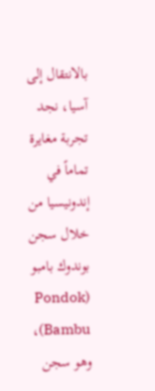بالانتقال إلى آسيا، نجد تجربة مغايرة تماماً في إندونيسيا من خلال سجن بوندوك بامبو (Pondok Bambu)، وهو سجن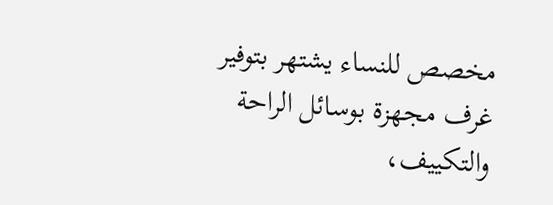مخصص للنساء يشتهر بتوفير غرف مجهزة بوسائل الراحة والتكييف،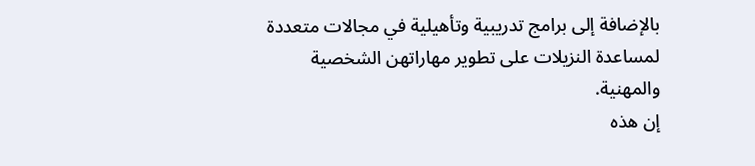بالإضافة إلى برامج تدريبية وتأهيلية في مجالات متعددة لمساعدة النزيلات على تطوير مهاراتهن الشخصية والمهنية.
إن هذه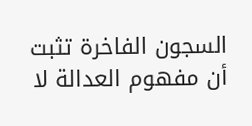السجون الفاخرة تثبت أن مفهوم العدالة لا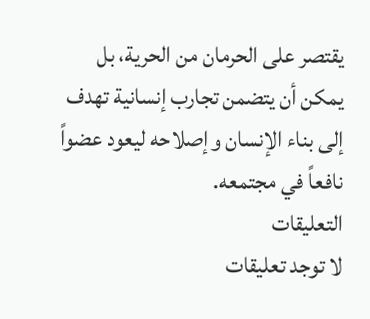يقتصر على الحرمان من الحرية، بل يمكن أن يتضمن تجارب إنسانية تهدف إلى بناء الإنسان وإصلاحه ليعود عضواً نافعاً في مجتمعه.
التعليقات
لا توجد تعليقات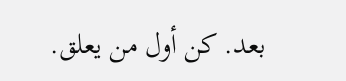بعد. كن أول من يعلق.